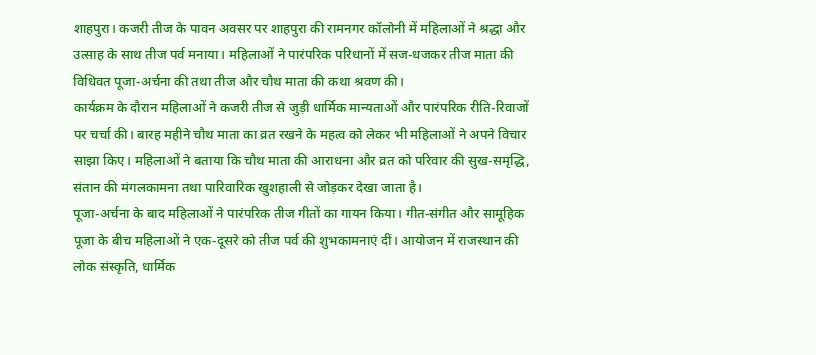शाहपुरा। कजरी तीज के पावन अवसर पर शाहपुरा की रामनगर कॉलोनी में महिलाओं ने श्रद्धा और उत्साह के साथ तीज पर्व मनाया। महिलाओं ने पारंपरिक परिधानों में सज-धजकर तीज माता की विधिवत पूजा-अर्चना की तथा तीज और चौथ माता की कथा श्रवण की।
कार्यक्रम के दौरान महिलाओं ने कजरी तीज से जुड़ी धार्मिक मान्यताओं और पारंपरिक रीति-रिवाजों पर चर्चा की। बारह महीने चौथ माता का व्रत रखने के महत्व को लेकर भी महिलाओं ने अपने विचार साझा किए। महिलाओं ने बताया कि चौथ माता की आराधना और व्रत को परिवार की सुख-समृद्धि, संतान की मंगलकामना तथा पारिवारिक खुशहाली से जोड़कर देखा जाता है।
पूजा-अर्चना के बाद महिलाओं ने पारंपरिक तीज गीतों का गायन किया। गीत-संगीत और सामूहिक पूजा के बीच महिलाओं ने एक-दूसरे को तीज पर्व की शुभकामनाएं दीं। आयोजन में राजस्थान की लोक संस्कृति, धार्मिक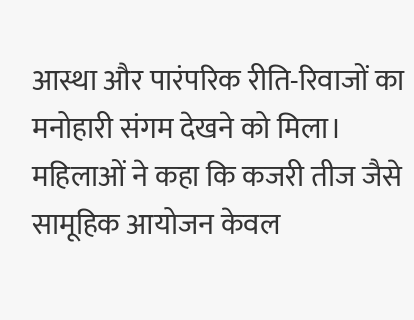आस्था और पारंपरिक रीति-रिवाजों का मनोहारी संगम देखने को मिला।
महिलाओं ने कहा कि कजरी तीज जैसे सामूहिक आयोजन केवल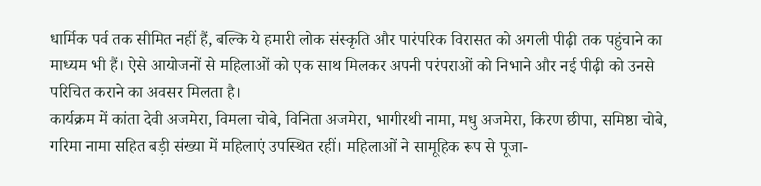धार्मिक पर्व तक सीमित नहीं हैं, बल्कि ये हमारी लोक संस्कृति और पारंपरिक विरासत को अगली पीढ़ी तक पहुंचाने का माध्यम भी हैं। ऐसे आयोजनों से महिलाओं को एक साथ मिलकर अपनी परंपराओं को निभाने और नई पीढ़ी को उनसे परिचित कराने का अवसर मिलता है।
कार्यक्रम में कांता देवी अजमेरा, विमला चोबे, विनिता अजमेरा, भागीरथी नामा, मधु अजमेरा, किरण छीपा, समिष्ठा चोबे, गरिमा नामा सहित बड़ी संख्या में महिलाएं उपस्थित रहीं। महिलाओं ने सामूहिक रूप से पूजा-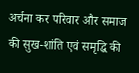अर्चना कर परिवार और समाज की सुख-शांति एवं समृद्धि की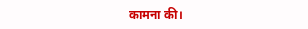कामना की।